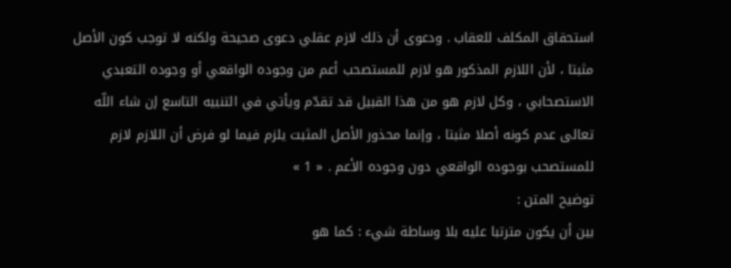استحقاق المكلف للعقاب . ودعوى أن ذلك لازم عقلي دعوى صحيحة ولكنه لا توجب كون الأصل مثبتا ، لأن اللازم المذكور هو لازم للمستصحب أعم من وجوده الواقعي أو وجوده التعبدي الاستصحابي ، وكل لازم هو من هذا القبيل قد تقدّم ويأتي في التنبيه التاسع إن شاء اللّه تعالى عدم كونه أصلا مثبتا ، وإنما محذور الأصل المثبت يلزم فيما لو فرض أن اللازم لازم للمستصحب بوجوده الواقعي دون وجوده الأعم . « 1 »
توضيح المتن :
بين أن يكون مترتبا عليه بلا وساطة شيء : كما هو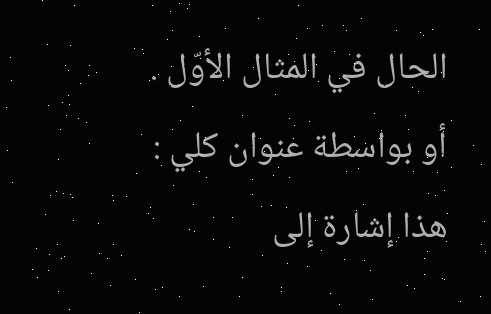الحال في المثال الأوّل .
أو بواسطة عنوان كلي : هذا إشارة إلى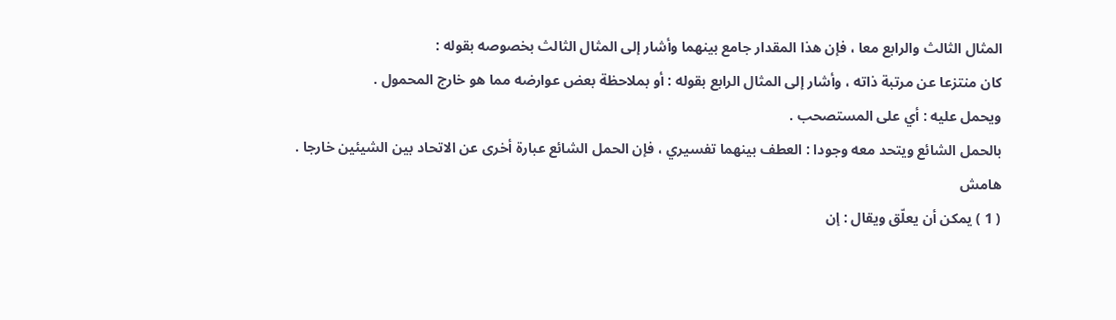المثال الثالث والرابع معا ، فإن هذا المقدار جامع بينهما وأشار إلى المثال الثالث بخصوصه بقوله :
كان منتزعا عن مرتبة ذاته ، وأشار إلى المثال الرابع بقوله : أو بملاحظة بعض عوارضه مما هو خارج المحمول .
ويحمل عليه : أي على المستصحب .
بالحمل الشائع ويتحد معه وجودا : العطف بينهما تفسيري ، فإن الحمل الشائع عبارة أخرى عن الاتحاد بين الشيئين خارجا .
هامش
( 1 ) يمكن أن يعلّق ويقال : إن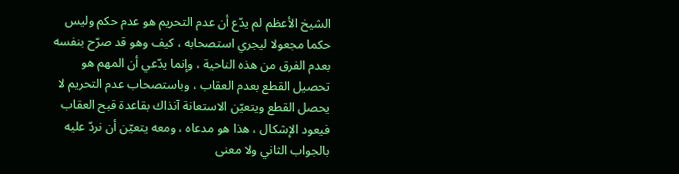الشيخ الأعظم لم يدّع أن عدم التحريم هو عدم حكم وليس حكما مجعولا ليجري استصحابه ، كيف وهو قد صرّح بنفسه بعدم الفرق من هذه الناحية ، وإنما يدّعي أن المهم هو تحصيل القطع بعدم العقاب ، وباستصحاب عدم التحريم لا يحصل القطع ويتعيّن الاستعانة آنذاك بقاعدة قبح العقاب فيعود الإشكال ، هذا هو مدعاه ، ومعه يتعيّن أن نردّ عليه بالجواب الثاني ولا معنى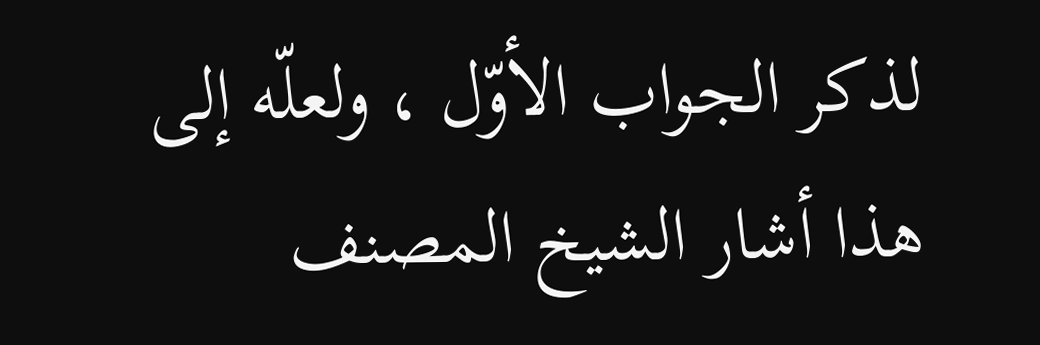لذكر الجواب الأوّل ، ولعلّه إلى هذا أشار الشيخ المصنف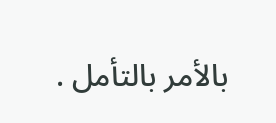بالأمر بالتأمل .